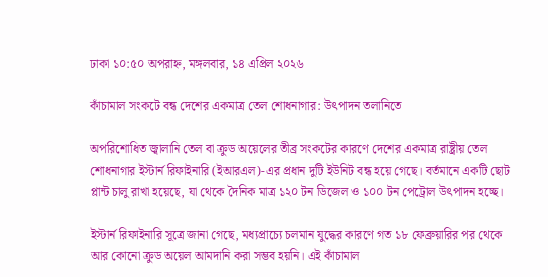ঢাকা ১০:৫০ অপরাহ্ন, মঙ্গলবার, ১৪ এপ্রিল ২০২৬

কাঁচামাল সংকটে বন্ধ দেশের একমাত্র তেল শোধনাগার: উৎপাদন তলানিতে

অপরিশোধিত জ্বালানি তেল বা ক্রুড অয়েলের তীব্র সংকটের কারণে দেশের একমাত্র রাষ্ট্রীয় তেল শোধনাগার ইস্টার্ন রিফাইনারি (ইআরএল)-এর প্রধান দুটি ইউনিট বন্ধ হয়ে গেছে। বর্তমানে একটি ছোট প্লান্ট চালু রাখা হয়েছে, যা থেকে দৈনিক মাত্র ১২০ টন ডিজেল ও ১০০ টন পেট্রোল উৎপাদন হচ্ছে।

ইস্টার্ন রিফাইনারি সূত্রে জানা গেছে, মধ্যপ্রাচ্যে চলমান যুদ্ধের কারণে গত ১৮ ফেব্রুয়ারির পর থেকে আর কোনো ক্রুড অয়েল আমদানি করা সম্ভব হয়নি। এই কাঁচামাল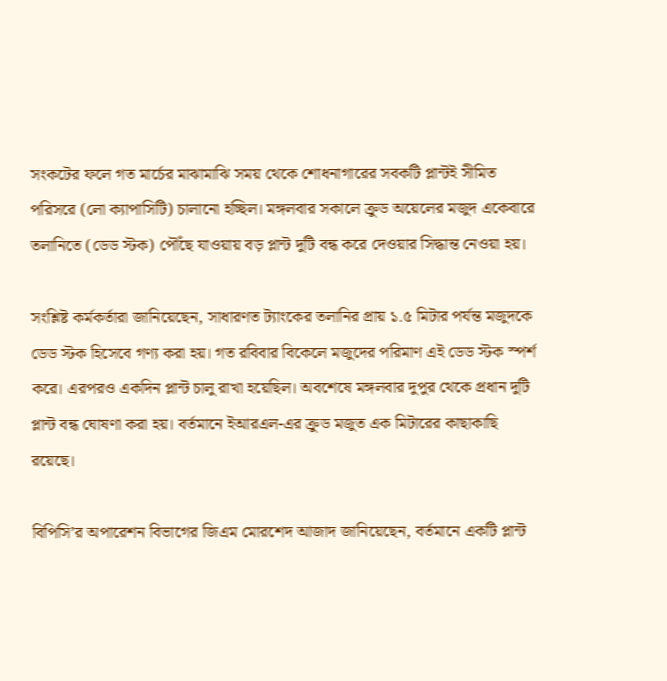সংকটের ফলে গত মার্চের মাঝামাঝি সময় থেকে শোধনাগারের সবকটি প্লান্টই সীমিত পরিসরে (লো ক্যাপাসিটি) চালানো হচ্ছিল। মঙ্গলবার সকালে ক্রুড অয়েলের মজুদ একেবারে তলানিতে (ডেড স্টক) পৌঁছে যাওয়ায় বড় প্লান্ট দুটি বন্ধ করে দেওয়ার সিদ্ধান্ত নেওয়া হয়।

সংশ্লিষ্ট কর্মকর্তারা জানিয়েছেন, সাধারণত ট্যাংকের তলানির প্রায় ১.৫ মিটার পর্যন্ত মজুদকে ডেড স্টক হিসেবে গণ্য করা হয়। গত রবিবার বিকেলে মজুদের পরিমাণ এই ডেড স্টক স্পর্শ করে। এরপরও একদিন প্লান্ট চালু রাখা হয়েছিল। অবশেষে মঙ্গলবার দুপুর থেকে প্রধান দুটি প্লান্ট বন্ধ ঘোষণা করা হয়। বর্তমানে ইআরএল-এর ক্রুড মজুত এক মিটারের কাছাকাছি রয়েছে।

বিপিসি’র অপারেশন বিভাগের জিএম মোরশেদ আজাদ জানিয়েছেন, বর্তমানে একটি প্লান্ট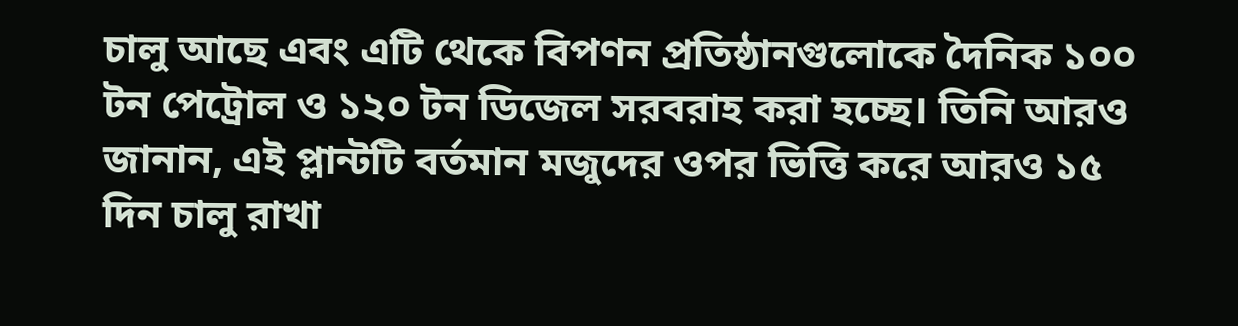চালু আছে এবং এটি থেকে বিপণন প্রতিষ্ঠানগুলোকে দৈনিক ১০০ টন পেট্রোল ও ১২০ টন ডিজেল সরবরাহ করা হচ্ছে। তিনি আরও জানান, এই প্লান্টটি বর্তমান মজুদের ওপর ভিত্তি করে আরও ১৫ দিন চালু রাখা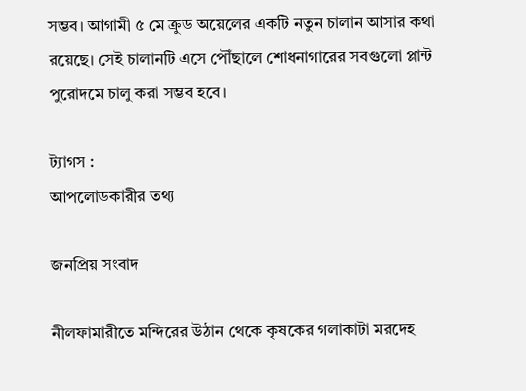সম্ভব। আগামী ৫ মে ক্রুড অয়েলের একটি নতুন চালান আসার কথা রয়েছে। সেই চালানটি এসে পৌঁছালে শোধনাগারের সবগুলো প্লান্ট পুরোদমে চালু করা সম্ভব হবে।

ট্যাগস :
আপলোডকারীর তথ্য

জনপ্রিয় সংবাদ

নীলফামারীতে মন্দিরের উঠান থেকে কৃষকের গলাকাটা মরদেহ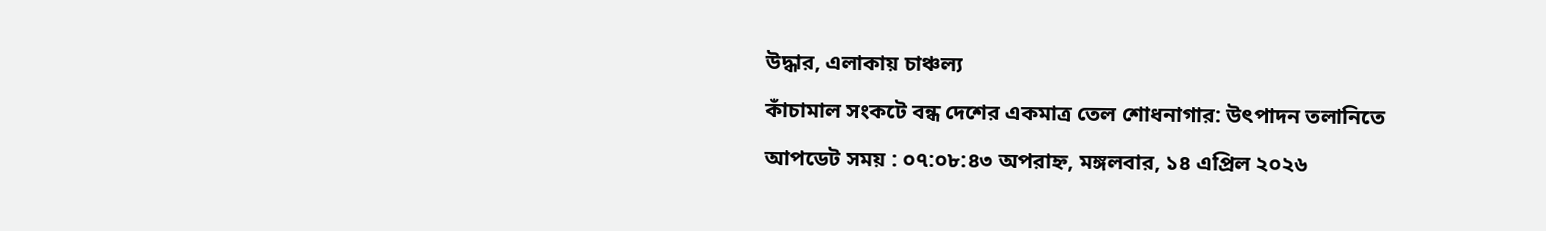উদ্ধার, এলাকায় চাঞ্চল্য

কাঁচামাল সংকটে বন্ধ দেশের একমাত্র তেল শোধনাগার: উৎপাদন তলানিতে

আপডেট সময় : ০৭:০৮:৪৩ অপরাহ্ন, মঙ্গলবার, ১৪ এপ্রিল ২০২৬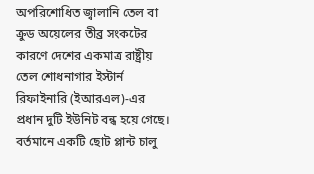অপরিশোধিত জ্বালানি তেল বা ক্রুড অয়েলের তীব্র সংকটের কারণে দেশের একমাত্র রাষ্ট্রীয় তেল শোধনাগার ইস্টার্ন রিফাইনারি (ইআরএল)-এর প্রধান দুটি ইউনিট বন্ধ হয়ে গেছে। বর্তমানে একটি ছোট প্লান্ট চালু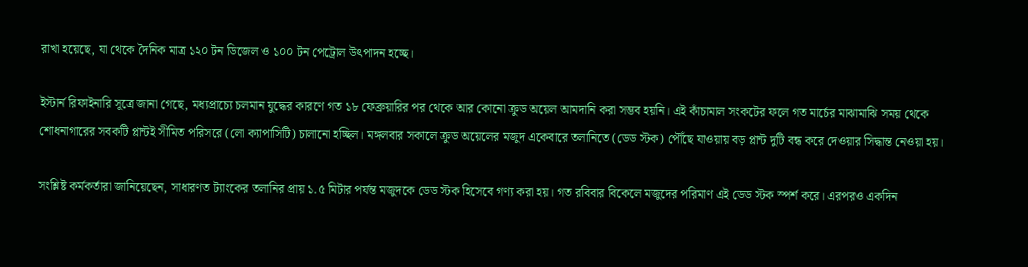রাখা হয়েছে, যা থেকে দৈনিক মাত্র ১২০ টন ডিজেল ও ১০০ টন পেট্রোল উৎপাদন হচ্ছে।

ইস্টার্ন রিফাইনারি সূত্রে জানা গেছে, মধ্যপ্রাচ্যে চলমান যুদ্ধের কারণে গত ১৮ ফেব্রুয়ারির পর থেকে আর কোনো ক্রুড অয়েল আমদানি করা সম্ভব হয়নি। এই কাঁচামাল সংকটের ফলে গত মার্চের মাঝামাঝি সময় থেকে শোধনাগারের সবকটি প্লান্টই সীমিত পরিসরে (লো ক্যাপাসিটি) চালানো হচ্ছিল। মঙ্গলবার সকালে ক্রুড অয়েলের মজুদ একেবারে তলানিতে (ডেড স্টক) পৌঁছে যাওয়ায় বড় প্লান্ট দুটি বন্ধ করে দেওয়ার সিদ্ধান্ত নেওয়া হয়।

সংশ্লিষ্ট কর্মকর্তারা জানিয়েছেন, সাধারণত ট্যাংকের তলানির প্রায় ১.৫ মিটার পর্যন্ত মজুদকে ডেড স্টক হিসেবে গণ্য করা হয়। গত রবিবার বিকেলে মজুদের পরিমাণ এই ডেড স্টক স্পর্শ করে। এরপরও একদিন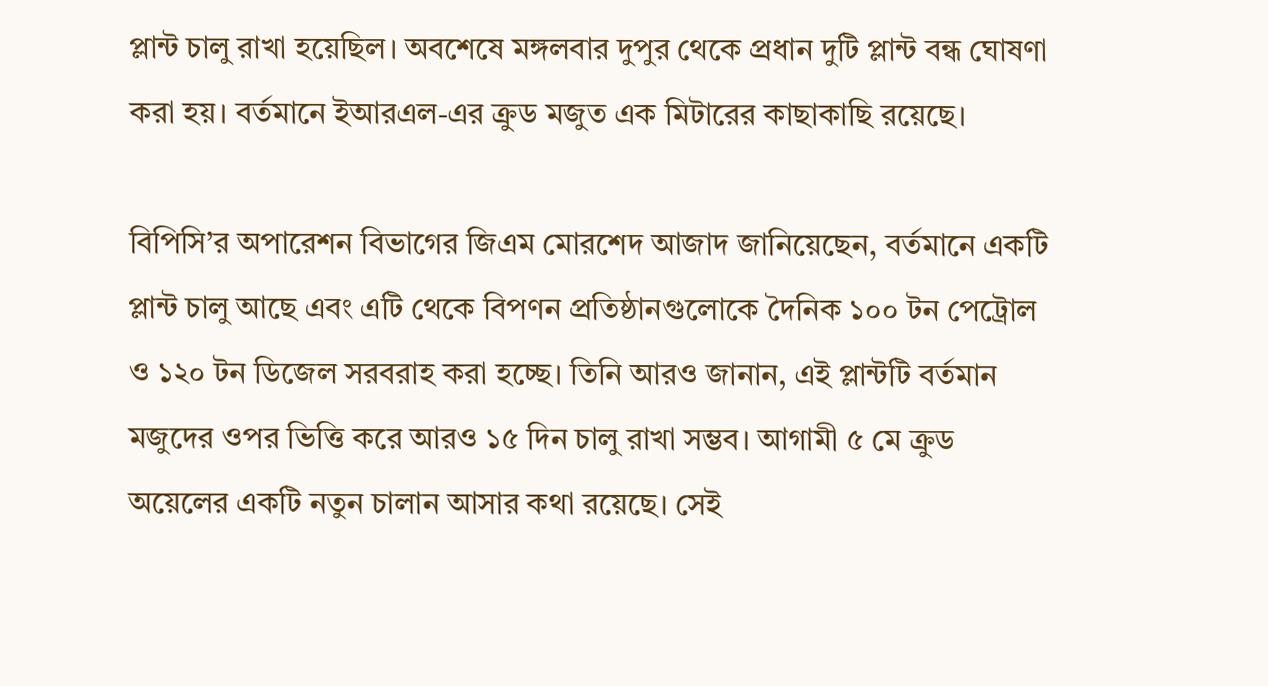প্লান্ট চালু রাখা হয়েছিল। অবশেষে মঙ্গলবার দুপুর থেকে প্রধান দুটি প্লান্ট বন্ধ ঘোষণা করা হয়। বর্তমানে ইআরএল-এর ক্রুড মজুত এক মিটারের কাছাকাছি রয়েছে।

বিপিসি’র অপারেশন বিভাগের জিএম মোরশেদ আজাদ জানিয়েছেন, বর্তমানে একটি প্লান্ট চালু আছে এবং এটি থেকে বিপণন প্রতিষ্ঠানগুলোকে দৈনিক ১০০ টন পেট্রোল ও ১২০ টন ডিজেল সরবরাহ করা হচ্ছে। তিনি আরও জানান, এই প্লান্টটি বর্তমান মজুদের ওপর ভিত্তি করে আরও ১৫ দিন চালু রাখা সম্ভব। আগামী ৫ মে ক্রুড অয়েলের একটি নতুন চালান আসার কথা রয়েছে। সেই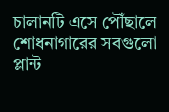চালানটি এসে পৌঁছালে শোধনাগারের সবগুলো প্লান্ট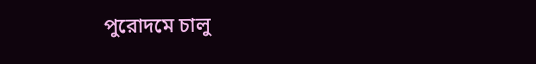পুরোদমে চালু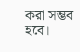করা সম্ভব হবে।